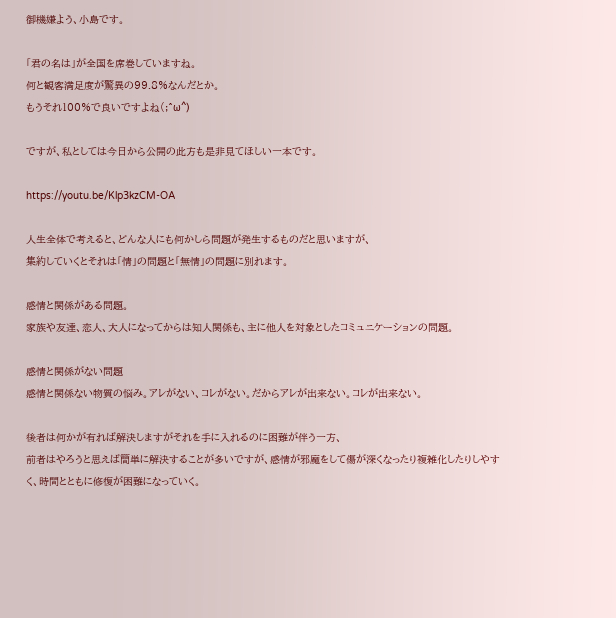御機嫌よう、小島です。

「君の名は」が全国を席巻していますね。
何と観客満足度が驚異の99.8%なんだとか。
もうそれ100%で良いですよね(;^ω^)

ですが、私としては今日から公開の此方も是非見てほしい一本です。

https://youtu.be/Klp3kzCM-OA

人生全体で考えると、どんな人にも何かしら問題が発生するものだと思いますが、
集約していくとそれは「情」の問題と「無情」の問題に別れます。

感情と関係がある問題。
家族や友達、恋人、大人になってからは知人関係も、主に他人を対象としたコミュニケーションの問題。

感情と関係がない問題
感情と関係ない物質の悩み。アレがない、コレがない。だからアレが出来ない。コレが出来ない。

後者は何かが有れば解決しますがそれを手に入れるのに困難が伴う一方、
前者はやろうと思えば簡単に解決することが多いですが、感情が邪魔をして傷が深くなったり複雑化したりしやすく、時間とともに修復が困難になっていく。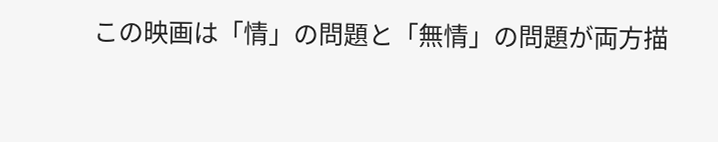この映画は「情」の問題と「無情」の問題が両方描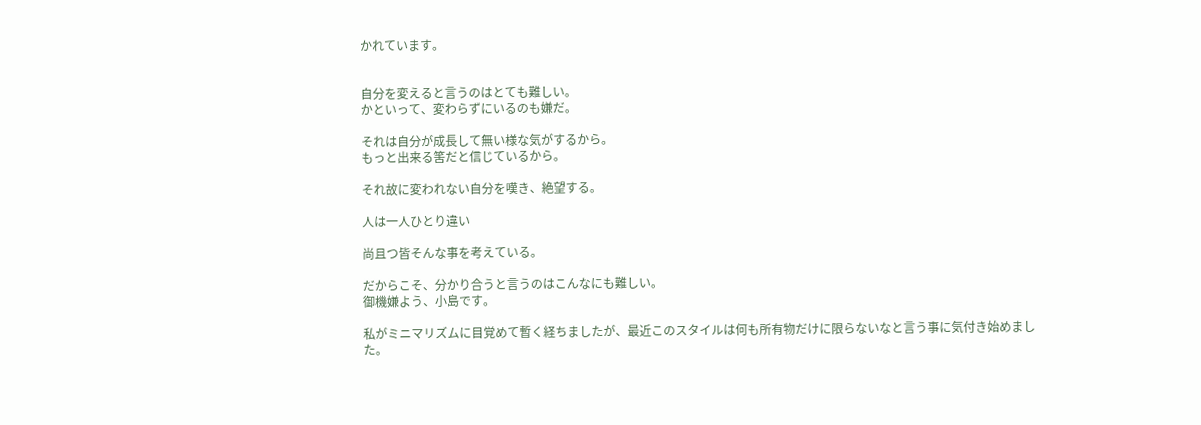かれています。


自分を変えると言うのはとても難しい。
かといって、変わらずにいるのも嫌だ。

それは自分が成長して無い様な気がするから。
もっと出来る筈だと信じているから。

それ故に変われない自分を嘆き、絶望する。

人は一人ひとり違い

尚且つ皆そんな事を考えている。

だからこそ、分かり合うと言うのはこんなにも難しい。
御機嫌よう、小島です。

私がミニマリズムに目覚めて暫く経ちましたが、最近このスタイルは何も所有物だけに限らないなと言う事に気付き始めました。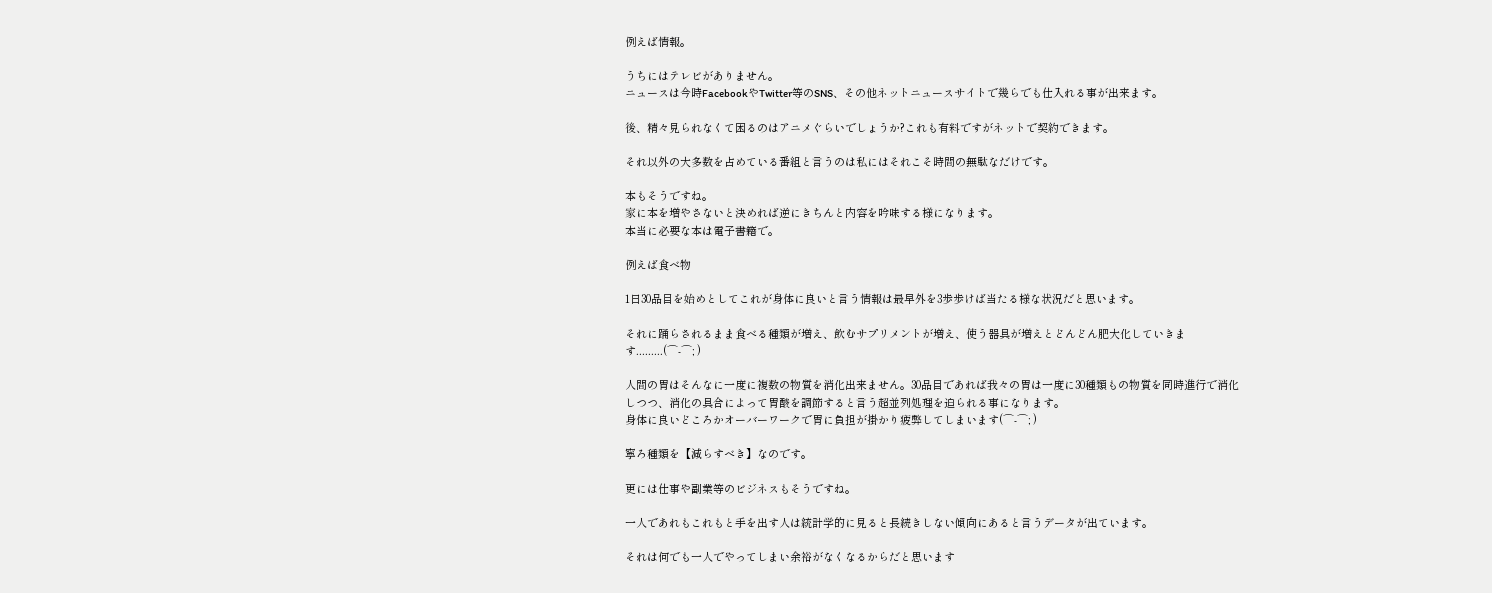例えば情報。

うちにはテレビがありません。
ニュースは今時FacebookやTwitter等のSNS、その他ネットニュースサイトで幾らでも仕入れる事が出来ます。

後、精々見られなくて困るのはアニメぐらいでしょうか?これも有料ですがネットで契約できます。

それ以外の大多数を占めている番組と言うのは私にはそれこそ時間の無駄なだけです。

本もそうですね。
家に本を増やさないと決めれば逆にきちんと内容を吟味する様になります。
本当に必要な本は電子書籍で。

例えば食べ物

1日30品目を始めとしてこれが身体に良いと言う情報は最早外を3歩歩けば当たる様な状況だと思います。

それに踊らされるまま食べる種類が増え、飲むサプリメントが増え、使う器具が増えとどんどん肥大化していきます.........(⌒-⌒; )

人間の胃はそんなに一度に複数の物質を消化出来ません。30品目であれば我々の胃は一度に30種類もの物質を同時進行で消化しつつ、消化の具合によって胃酸を調節すると言う超並列処理を迫られる事になります。
身体に良いどころかオーバーワークで胃に負担が掛かり疲弊してしまいます(⌒-⌒; )

寧ろ種類を【減らすべき】なのです。

更には仕事や副業等のビジネスもそうですね。

一人であれもこれもと手を出す人は統計学的に見ると長続きしない傾向にあると言うデータが出ています。

それは何でも一人でやってしまい余裕がなくなるからだと思います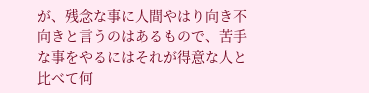が、残念な事に人間やはり向き不向きと言うのはあるもので、苦手な事をやるにはそれが得意な人と比べて何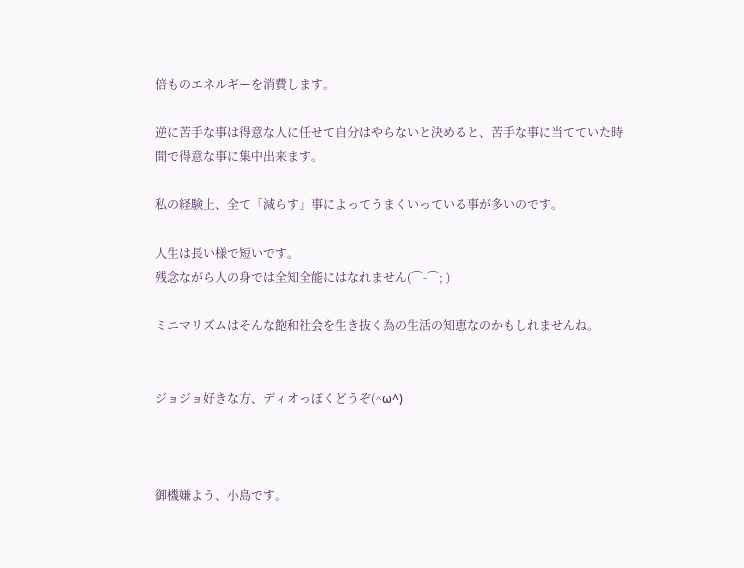倍ものエネルギーを消費します。

逆に苦手な事は得意な人に任せて自分はやらないと決めると、苦手な事に当てていた時間で得意な事に集中出来ます。

私の経験上、全て「減らす」事によってうまくいっている事が多いのです。

人生は長い様で短いです。
残念ながら人の身では全知全能にはなれません(⌒-⌒; )

ミニマリズムはそんな飽和社会を生き抜く為の生活の知恵なのかもしれませんね。


ジョジョ好きな方、ディオっぽくどうぞ(^ω^)



御機嫌よう、小島です。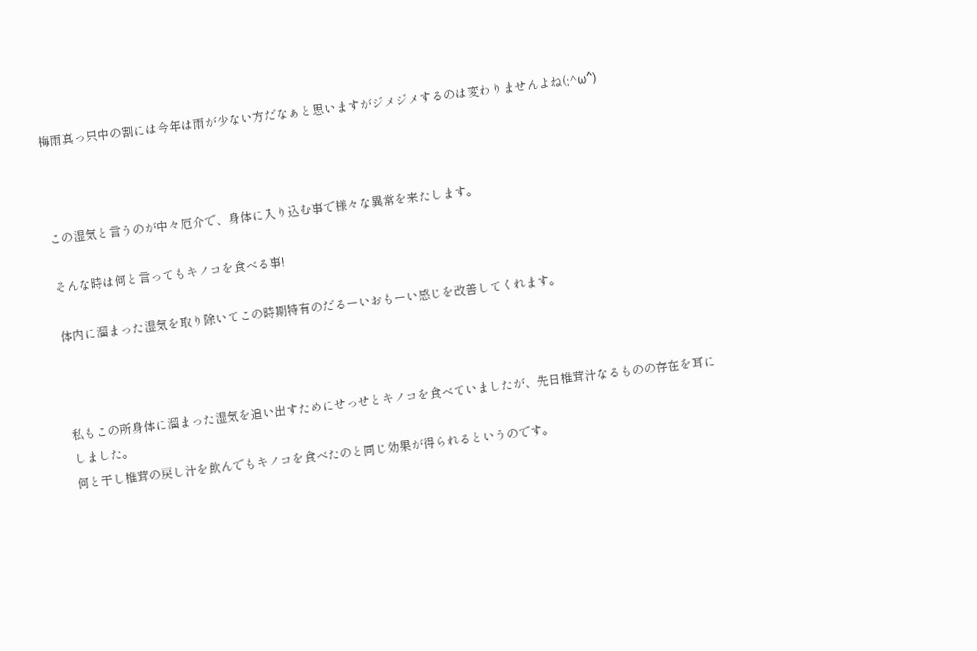梅雨真っ只中の割には今年は雨が少ない方だなぁと思いますがジメジメするのは変わりませんよね(;^ω^)



この湿気と言うのが中々厄介で、身体に入り込む事で様々な異常を来たします。

そんな時は何と言ってもキノコを食べる事!

体内に溜まった湿気を取り除いてこの時期特有のだるーいおもーい感じを改善してくれます。



私もこの所身体に溜まった湿気を追い出すためにせっせとキノコを食べていましたが、先日椎茸汁なるものの存在を耳にしました。
何と干し椎茸の戻し汁を飲んでもキノコを食べたのと同じ効果が得られるというのです。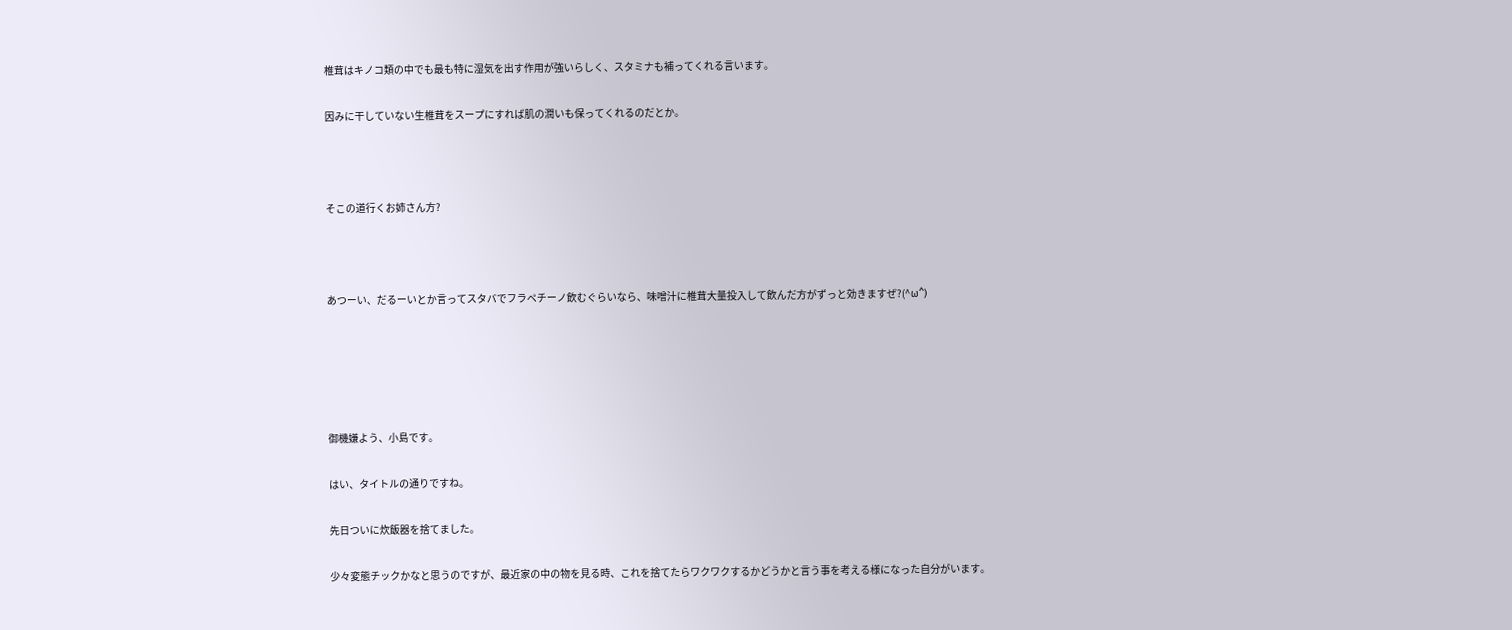椎茸はキノコ類の中でも最も特に湿気を出す作用が強いらしく、スタミナも補ってくれる言います。

因みに干していない生椎茸をスープにすれば肌の潤いも保ってくれるのだとか。



そこの道行くお姉さん方?



あつーい、だるーいとか言ってスタバでフラペチーノ飲むぐらいなら、味噌汁に椎茸大量投入して飲んだ方がずっと効きますぜ?(^ω^)





御機嫌よう、小島です。

はい、タイトルの通りですね。

先日ついに炊飯器を捨てました。

少々変態チックかなと思うのですが、最近家の中の物を見る時、これを捨てたらワクワクするかどうかと言う事を考える様になった自分がいます。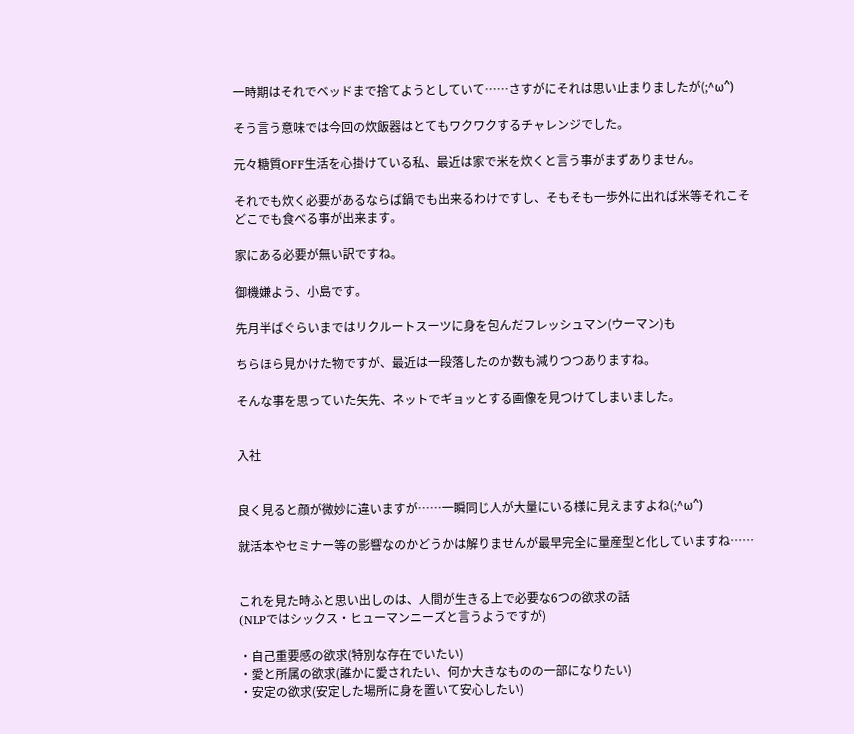一時期はそれでベッドまで捨てようとしていて……さすがにそれは思い止まりましたが(;^ω^)

そう言う意味では今回の炊飯器はとてもワクワクするチャレンジでした。

元々糖質OFF生活を心掛けている私、最近は家で米を炊くと言う事がまずありません。

それでも炊く必要があるならば鍋でも出来るわけですし、そもそも一歩外に出れば米等それこそどこでも食べる事が出来ます。

家にある必要が無い訳ですね。

御機嫌よう、小島です。

先月半ばぐらいまではリクルートスーツに身を包んだフレッシュマン(ウーマン)も

ちらほら見かけた物ですが、最近は一段落したのか数も減りつつありますね。

そんな事を思っていた矢先、ネットでギョッとする画像を見つけてしまいました。


入社


良く見ると顔が微妙に違いますが……一瞬同じ人が大量にいる様に見えますよね(;^ω^)

就活本やセミナー等の影響なのかどうかは解りませんが最早完全に量産型と化していますね……


これを見た時ふと思い出しのは、人間が生きる上で必要な6つの欲求の話
(NLPではシックス・ヒューマンニーズと言うようですが)

・自己重要感の欲求(特別な存在でいたい)
・愛と所属の欲求(誰かに愛されたい、何か大きなものの一部になりたい)
・安定の欲求(安定した場所に身を置いて安心したい)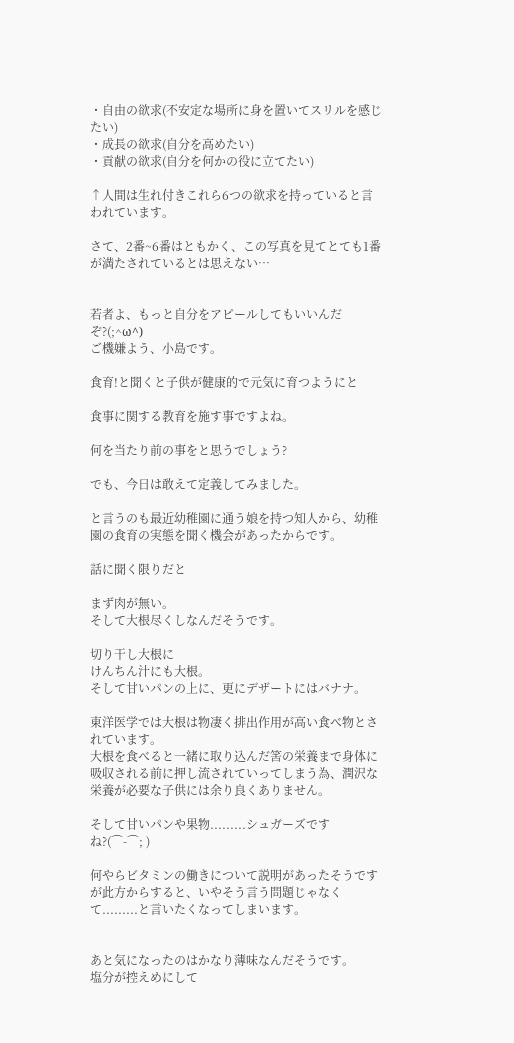・自由の欲求(不安定な場所に身を置いてスリルを感じたい)
・成長の欲求(自分を高めたい)
・貢献の欲求(自分を何かの役に立てたい)

↑人間は生れ付きこれら6つの欲求を持っていると言われています。

さて、2番~6番はともかく、この写真を見てとても1番が満たされているとは思えない…


若者よ、もっと自分をアピールしてもいいんだぞ?(;^ω^)
ご機嫌よう、小島です。

食育!と聞くと子供が健康的で元気に育つようにと

食事に関する教育を施す事ですよね。

何を当たり前の事をと思うでしょう?

でも、今日は敢えて定義してみました。

と言うのも最近幼稚園に通う娘を持つ知人から、幼稚園の食育の実態を聞く機会があったからです。

話に聞く限りだと

まず肉が無い。
そして大根尽くしなんだそうです。

切り干し大根に
けんちん汁にも大根。
そして甘いパンの上に、更にデザートにはバナナ。

東洋医学では大根は物凄く排出作用が高い食べ物とされています。
大根を食べると一緒に取り込んだ筈の栄養まで身体に吸収される前に押し流されていってしまう為、潤沢な栄養が必要な子供には余り良くありません。

そして甘いパンや果物.........シュガーズですね?(⌒-⌒; )

何やらビタミンの働きについて説明があったそうですが此方からすると、いやそう言う問題じゃなくて.........と言いたくなってしまいます。


あと気になったのはかなり薄味なんだそうです。
塩分が控えめにして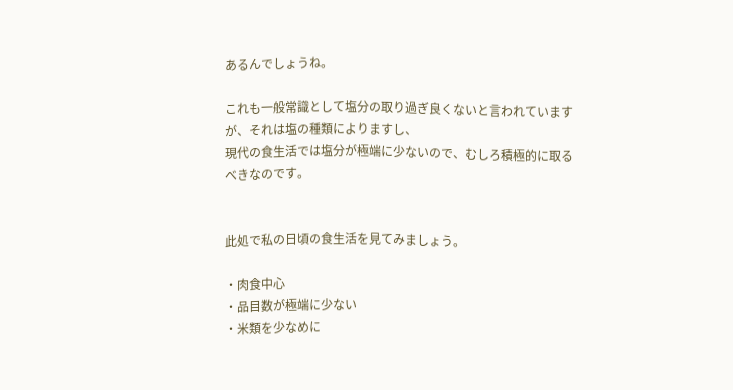あるんでしょうね。

これも一般常識として塩分の取り過ぎ良くないと言われていますが、それは塩の種類によりますし、
現代の食生活では塩分が極端に少ないので、むしろ積極的に取るべきなのです。


此処で私の日頃の食生活を見てみましょう。

・肉食中心
・品目数が極端に少ない
・米類を少なめに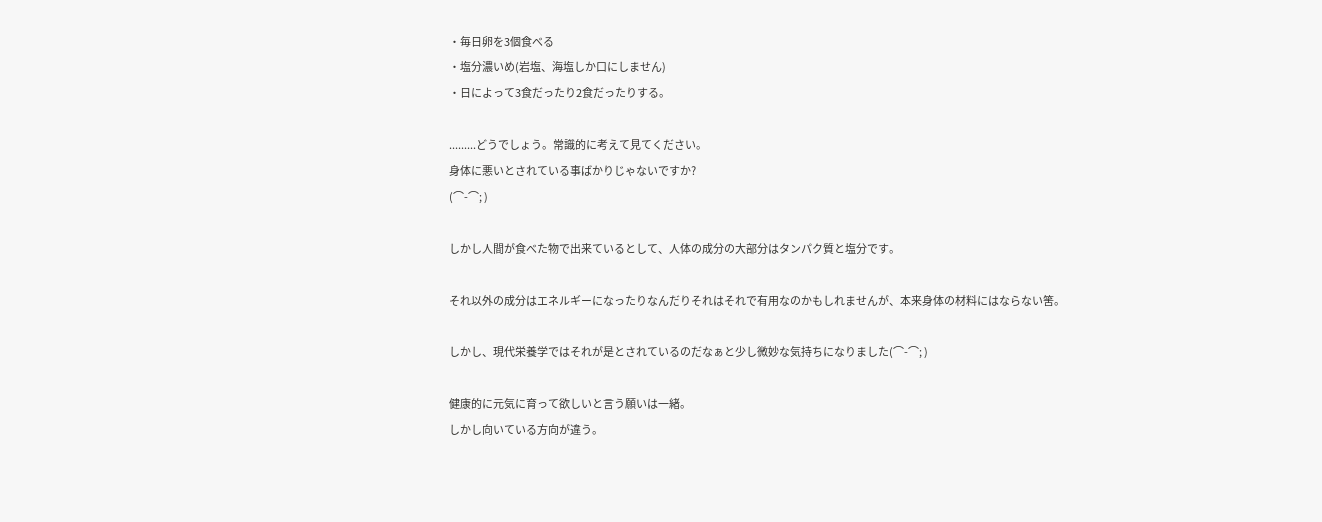・毎日卵を3個食べる
・塩分濃いめ(岩塩、海塩しか口にしません)
・日によって3食だったり2食だったりする。

.........どうでしょう。常識的に考えて見てください。
身体に悪いとされている事ばかりじゃないですか?
(⌒-⌒; )

しかし人間が食べた物で出来ているとして、人体の成分の大部分はタンパク質と塩分です。

それ以外の成分はエネルギーになったりなんだりそれはそれで有用なのかもしれませんが、本来身体の材料にはならない筈。

しかし、現代栄養学ではそれが是とされているのだなぁと少し微妙な気持ちになりました(⌒-⌒; )

健康的に元気に育って欲しいと言う願いは一緒。
しかし向いている方向が違う。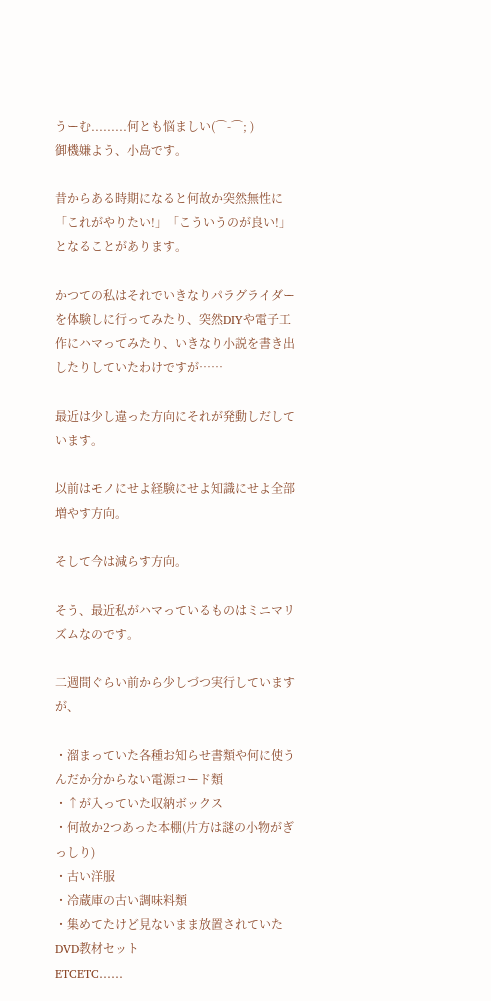うーむ.........何とも悩ましい(⌒-⌒; )
御機嫌よう、小島です。

昔からある時期になると何故か突然無性に「これがやりたい!」「こういうのが良い!」
となることがあります。

かつての私はそれでいきなりパラグライダーを体験しに行ってみたり、突然DIYや電子工作にハマってみたり、いきなり小説を書き出したりしていたわけですが……

最近は少し違った方向にそれが発動しだしています。

以前はモノにせよ経験にせよ知識にせよ全部増やす方向。

そして今は減らす方向。

そう、最近私がハマっているものはミニマリズムなのです。

二週間ぐらい前から少しづつ実行していますが、

・溜まっていた各種お知らせ書類や何に使うんだか分からない電源コード類
・↑が入っていた収納ボックス
・何故か2つあった本棚(片方は謎の小物がぎっしり)
・古い洋服
・冷蔵庫の古い調味料類
・集めてたけど見ないまま放置されていたDVD教材セット
ETCETC……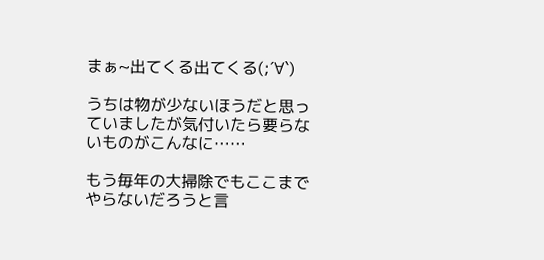まぁ~出てくる出てくる(;´∀`)

うちは物が少ないほうだと思っていましたが気付いたら要らないものがこんなに……

もう毎年の大掃除でもここまでやらないだろうと言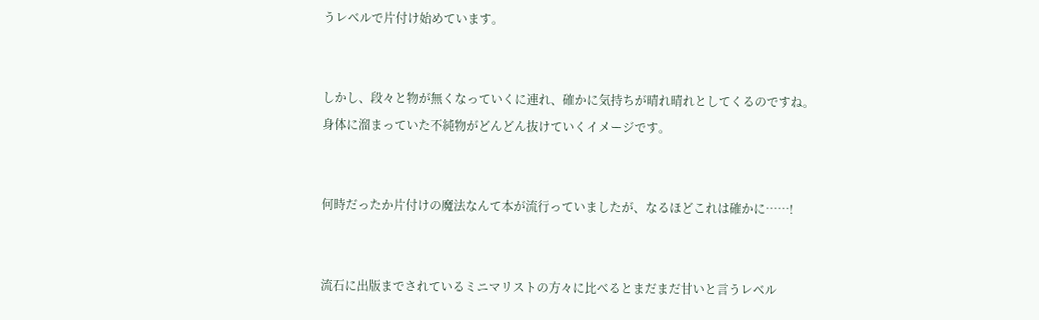うレベルで片付け始めています。


しかし、段々と物が無くなっていくに連れ、確かに気持ちが晴れ晴れとしてくるのですね。
身体に溜まっていた不純物がどんどん抜けていくイメージです。


何時だったか片付けの魔法なんて本が流行っていましたが、なるほどこれは確かに……!


流石に出版までされているミニマリストの方々に比べるとまだまだ甘いと言うレベル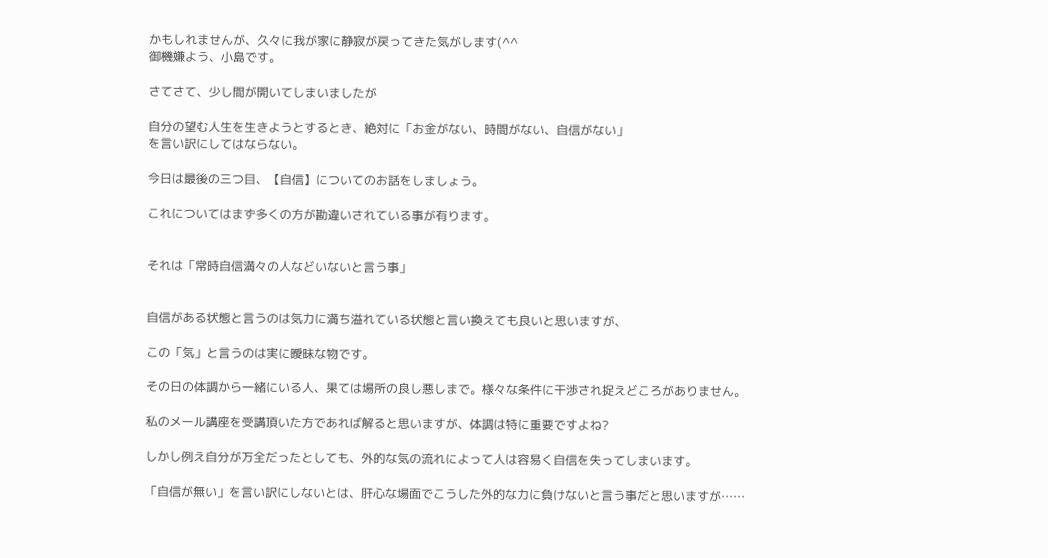かもしれませんが、久々に我が家に静寂が戻ってきた気がします(^^
御機嫌よう、小島です。

さてさて、少し間が開いてしまいましたが

自分の望む人生を生きようとするとき、絶対に「お金がない、時間がない、自信がない」
を言い訳にしてはならない。

今日は最後の三つ目、【自信】についてのお話をしましょう。

これについてはまず多くの方が勘違いされている事が有ります。


それは「常時自信満々の人などいないと言う事」


自信がある状態と言うのは気力に満ち溢れている状態と言い換えても良いと思いますが、

この「気」と言うのは実に曖昧な物です。

その日の体調から一緒にいる人、果ては場所の良し悪しまで。様々な条件に干渉され捉えどころがありません。

私のメール講座を受講頂いた方であれば解ると思いますが、体調は特に重要ですよね?

しかし例え自分が万全だったとしても、外的な気の流れによって人は容易く自信を失ってしまいます。

「自信が無い」を言い訳にしないとは、肝心な場面でこうした外的な力に負けないと言う事だと思いますが……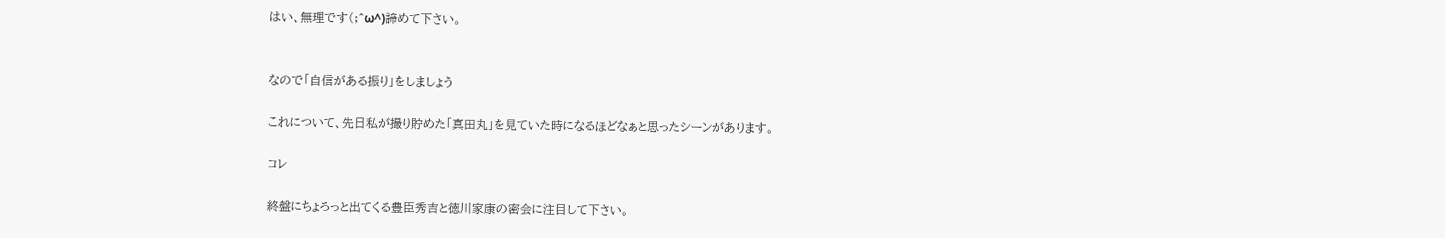はい、無理です(;^ω^)諦めて下さい。


なので「自信がある振り」をしましょう

これについて、先日私が撮り貯めた「真田丸」を見ていた時になるほどなぁと思ったシーンがあります。

コレ

終盤にちょろっと出てくる豊臣秀吉と徳川家康の密会に注目して下さい。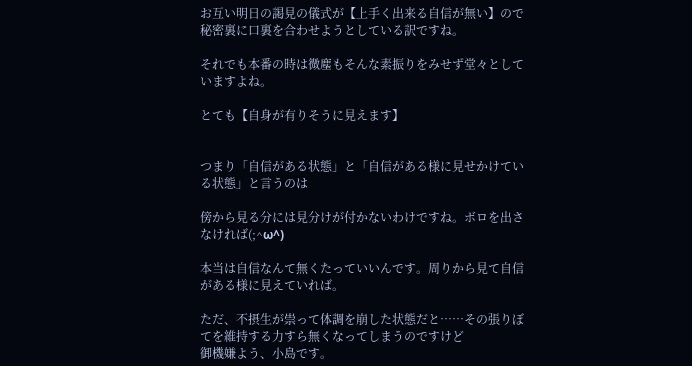お互い明日の謁見の儀式が【上手く出来る自信が無い】ので秘密裏に口裏を合わせようとしている訳ですね。

それでも本番の時は微塵もそんな素振りをみせず堂々としていますよね。

とても【自身が有りそうに見えます】


つまり「自信がある状態」と「自信がある様に見せかけている状態」と言うのは

傍から見る分には見分けが付かないわけですね。ボロを出さなければ(;^ω^)

本当は自信なんて無くたっていいんです。周りから見て自信がある様に見えていれば。

ただ、不摂生が祟って体調を崩した状態だと……その張りぼてを維持する力すら無くなってしまうのですけど
御機嫌よう、小島です。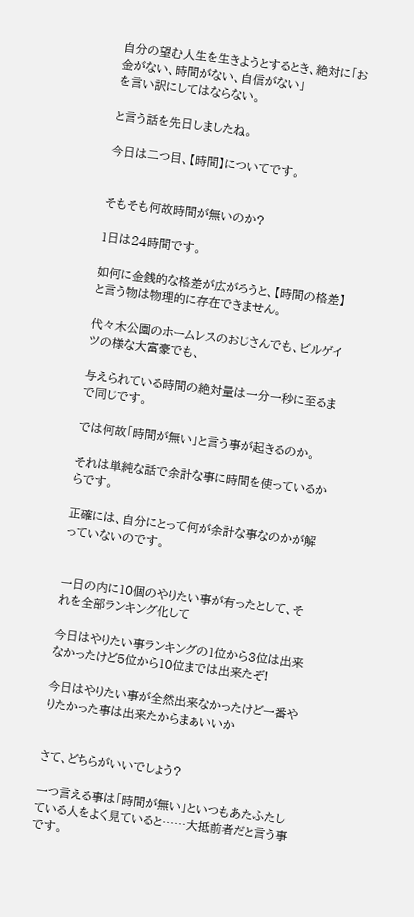自分の望む人生を生きようとするとき、絶対に「お金がない、時間がない、自信がない」
を言い訳にしてはならない。

と言う話を先日しましたね。

今日は二つ目、【時間】についてです。


そもそも何故時間が無いのか?

1日は24時間です。

如何に金銭的な格差が広がろうと、【時間の格差】と言う物は物理的に存在できません。

代々木公園のホームレスのおじさんでも、ビルゲイツの様な大富豪でも、

与えられている時間の絶対量は一分一秒に至るまで同じです。

では何故「時間が無い」と言う事が起きるのか。

それは単純な話で余計な事に時間を使っているからです。

正確には、自分にとって何が余計な事なのかが解っていないのです。


一日の内に10個のやりたい事が有ったとして、それを全部ランキング化して

今日はやりたい事ランキングの1位から3位は出来なかったけど5位から10位までは出来たぞ!

今日はやりたい事が全然出来なかったけど一番やりたかった事は出来たからまぁいいか


さて、どちらがいいでしょう?

一つ言える事は「時間が無い」といつもあたふたしている人をよく見ていると……大抵前者だと言う事です。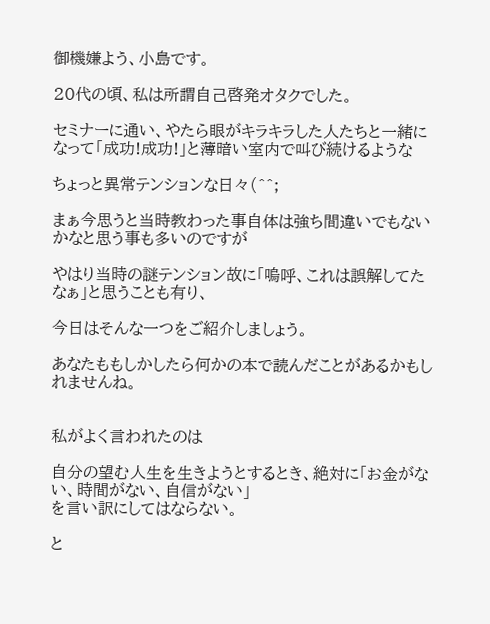御機嫌よう、小島です。

20代の頃、私は所謂自己啓発オタクでした。

セミナーに通い、やたら眼がキラキラした人たちと一緒になって「成功!成功!」と薄暗い室内で叫び続けるような

ちょっと異常テンションな日々(^^;

まぁ今思うと当時教わった事自体は強ち間違いでもないかなと思う事も多いのですが

やはり当時の謎テンション故に「嗚呼、これは誤解してたなぁ」と思うことも有り、

今日はそんな一つをご紹介しましょう。

あなたももしかしたら何かの本で読んだことがあるかもしれませんね。


私がよく言われたのは

自分の望む人生を生きようとするとき、絶対に「お金がない、時間がない、自信がない」
を言い訳にしてはならない。

と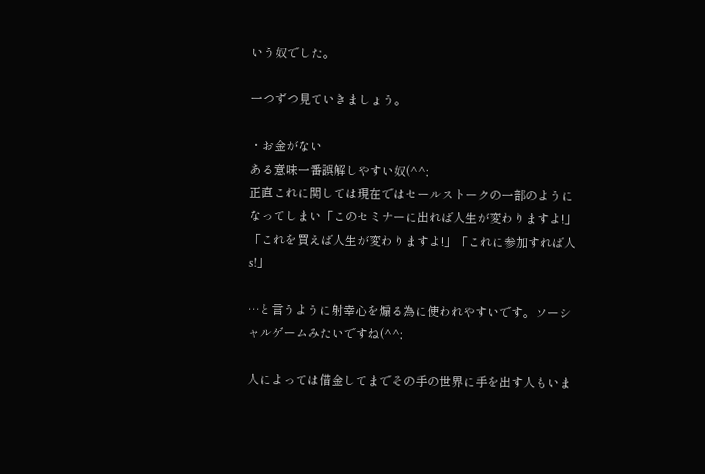いう奴でした。

一つずつ見ていきましょう。

・お金がない
ある意味一番誤解しやすい奴(^^;
正直これに関しては現在ではセールストークの一部のようになってしまい「このセミナーに出れば人生が変わりますよ!」「これを買えば人生が変わりますよ!」「これに参加すれば人s!」

…と言うように射幸心を煽る為に使われやすいです。ソーシャルゲームみたいですね(^^;

人によっては借金してまでその手の世界に手を出す人もいま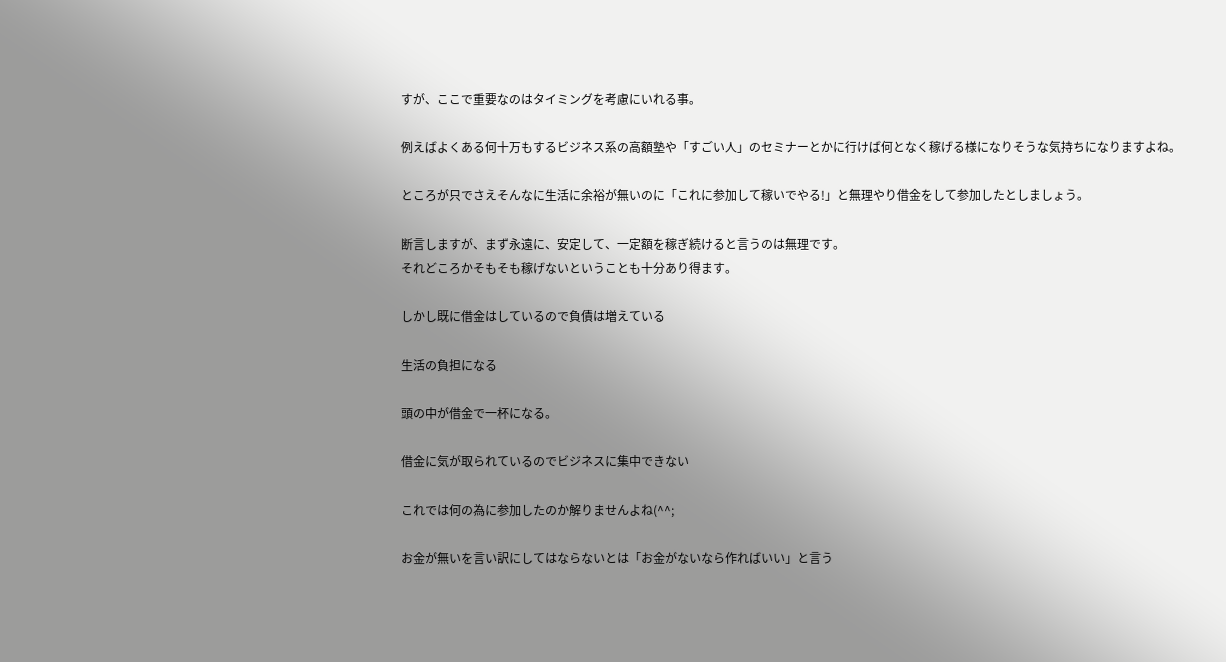すが、ここで重要なのはタイミングを考慮にいれる事。

例えばよくある何十万もするビジネス系の高額塾や「すごい人」のセミナーとかに行けば何となく稼げる様になりそうな気持ちになりますよね。

ところが只でさえそんなに生活に余裕が無いのに「これに参加して稼いでやる!」と無理やり借金をして参加したとしましょう。

断言しますが、まず永遠に、安定して、一定額を稼ぎ続けると言うのは無理です。
それどころかそもそも稼げないということも十分あり得ます。

しかし既に借金はしているので負債は増えている

生活の負担になる

頭の中が借金で一杯になる。

借金に気が取られているのでビジネスに集中できない

これでは何の為に参加したのか解りませんよね(^^;

お金が無いを言い訳にしてはならないとは「お金がないなら作ればいい」と言う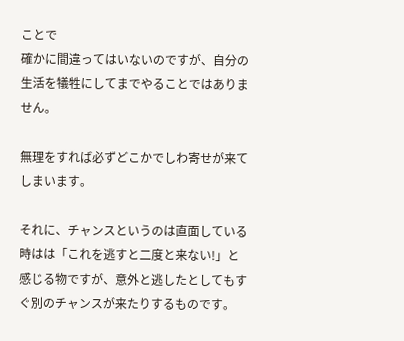ことで
確かに間違ってはいないのですが、自分の生活を犠牲にしてまでやることではありません。

無理をすれば必ずどこかでしわ寄せが来てしまいます。

それに、チャンスというのは直面している時はは「これを逃すと二度と来ない!」と感じる物ですが、意外と逃したとしてもすぐ別のチャンスが来たりするものです。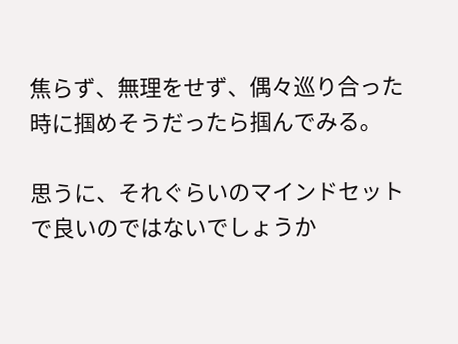焦らず、無理をせず、偶々巡り合った時に掴めそうだったら掴んでみる。

思うに、それぐらいのマインドセットで良いのではないでしょうか